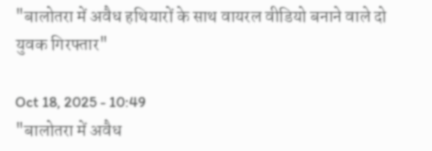"बालोतरा में अवैध हथियारों के साथ वायरल वीडियो बनाने वाले दो युवक गिरफ्तार"

Oct 18, 2025 - 10:49
"बालोतरा में अवैध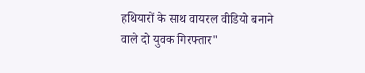हथियारों के साथ वायरल वीडियो बनाने वाले दो युवक गिरफ्तार"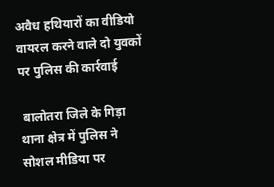अवैध हथियारों का वीडियो वायरल करने वाले दो युवकों पर पुलिस की कार्रवाई

 बालोतरा जिले के गिड़ा थाना क्षेत्र में पुलिस ने सोशल मीडिया पर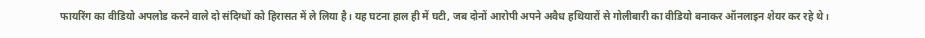फायरिंग का वीडियो अपलोड करने वाले दो संदिग्धों को हिरासत में ले लिया है। यह घटना हाल ही में घटी, जब दोनों आरोपी अपने अवैध हथियारों से गोलीबारी का वीडियो बनाकर ऑनलाइन शेयर कर रहे थे।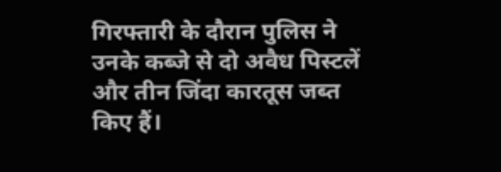गिरफ्तारी के दौरान पुलिस ने उनके कब्जे से दो अवैध पिस्टलें और तीन जिंदा कारतूस जब्त किए हैं।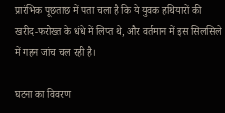प्रारंभिक पूछताछ में पता चला है कि ये युवक हथियारों की खरीद-फरोख्त के धंधे में लिप्त थे, और वर्तमान में इस सिलसिले में गहन जांच चल रही है।

घटना का विवरण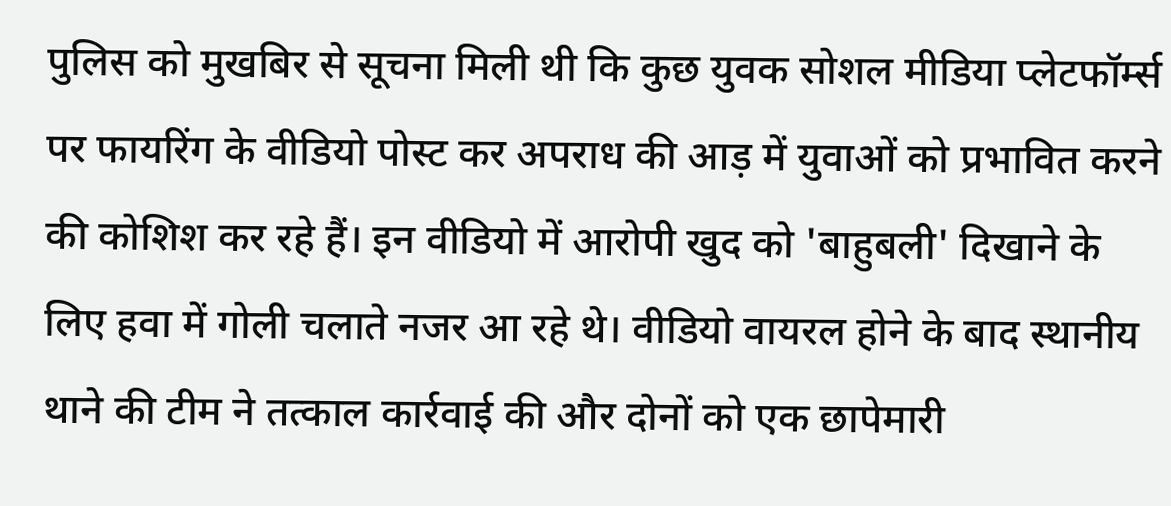पुलिस को मुखबिर से सूचना मिली थी कि कुछ युवक सोशल मीडिया प्लेटफॉर्म्स पर फायरिंग के वीडियो पोस्ट कर अपराध की आड़ में युवाओं को प्रभावित करने की कोशिश कर रहे हैं। इन वीडियो में आरोपी खुद को 'बाहुबली' दिखाने के लिए हवा में गोली चलाते नजर आ रहे थे। वीडियो वायरल होने के बाद स्थानीय थाने की टीम ने तत्काल कार्रवाई की और दोनों को एक छापेमारी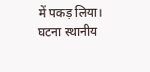में पकड़ लिया। घटना स्थानीय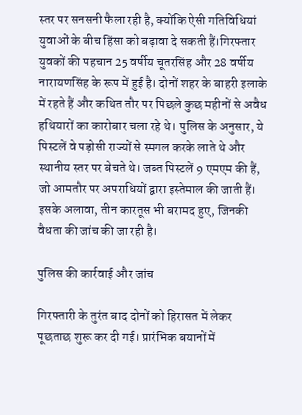स्तर पर सनसनी फैला रही है, क्योंकि ऐसी गतिविधियां युवाओं के बीच हिंसा को बढ़ावा दे सकती हैं।गिरफ्तार युवकों की पहचान 25 वर्षीय चूतरसिंह और 28 वर्षीय नारायणसिंह के रूप में हुई है। दोनों शहर के बाहरी इलाके में रहते हैं और कथित तौर पर पिछले कुछ महीनों से अवैध हथियारों का कारोबार चला रहे थे। पुलिस के अनुसार, ये पिस्टलें वे पड़ोसी राज्यों से स्मगल करके लाते थे और स्थानीय स्तर पर बेचते थे। जब्त पिस्टलें 9 एमएम की हैं, जो आमतौर पर अपराधियों द्वारा इस्तेमाल की जाती हैं। इसके अलावा, तीन कारतूस भी बरामद हुए, जिनकी वैधता की जांच की जा रही है।

पुलिस की कार्रवाई और जांच

गिरफ्तारी के तुरंत बाद दोनों को हिरासत में लेकर पूछताछ शुरू कर दी गई। प्रारंभिक बयानों में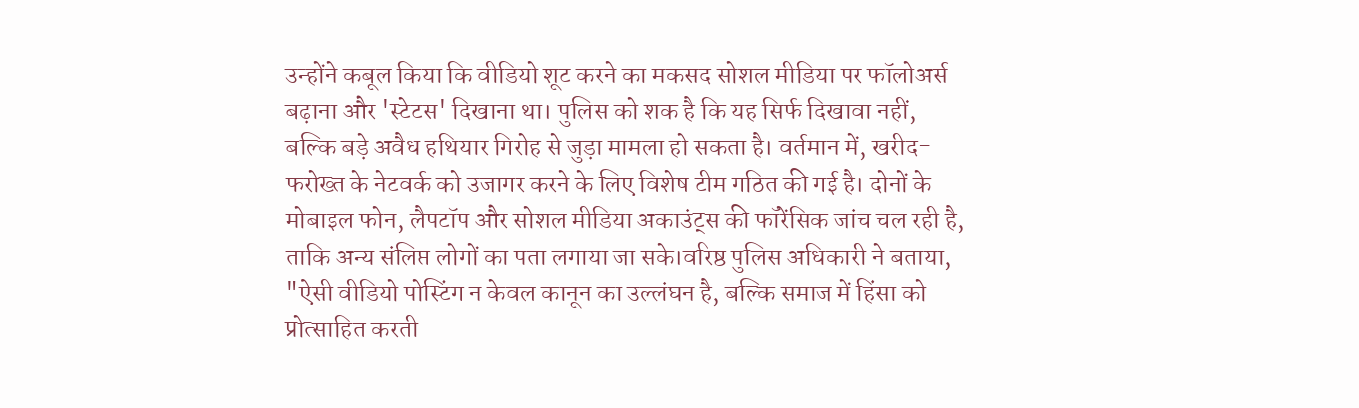उन्होंने कबूल किया कि वीडियो शूट करने का मकसद सोशल मीडिया पर फॉलोअर्स बढ़ाना और 'स्टेटस' दिखाना था। पुलिस को शक है कि यह सिर्फ दिखावा नहीं, बल्कि बड़े अवैध हथियार गिरोह से जुड़ा मामला हो सकता है। वर्तमान में, खरीद-फरोख्त के नेटवर्क को उजागर करने के लिए विशेष टीम गठित की गई है। दोनों के मोबाइल फोन, लैपटॉप और सोशल मीडिया अकाउंट्स की फॉरेंसिक जांच चल रही है, ताकि अन्य संलिप्त लोगों का पता लगाया जा सके।वरिष्ठ पुलिस अधिकारी ने बताया, "ऐसी वीडियो पोस्टिंग न केवल कानून का उल्लंघन है, बल्कि समाज में हिंसा को प्रोत्साहित करती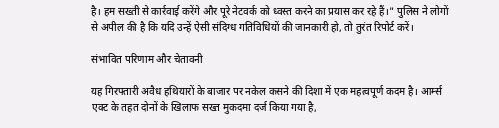है। हम सख्ती से कार्रवाई करेंगे और पूरे नेटवर्क को ध्वस्त करने का प्रयास कर रहे हैं।" पुलिस ने लोगों से अपील की है कि यदि उन्हें ऐसी संदिग्ध गतिविधियों की जानकारी हो, तो तुरंत रिपोर्ट करें।

संभावित परिणाम और चेतावनी

यह गिरफ्तारी अवैध हथियारों के बाजार पर नकेल कसने की दिशा में एक महत्वपूर्ण कदम है। आर्म्स एक्ट के तहत दोनों के खिलाफ सख्त मुकदमा दर्ज किया गया है,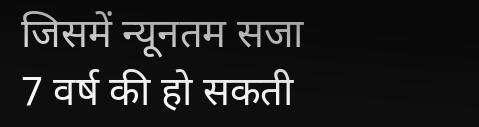जिसमें न्यूनतम सजा 7 वर्ष की हो सकती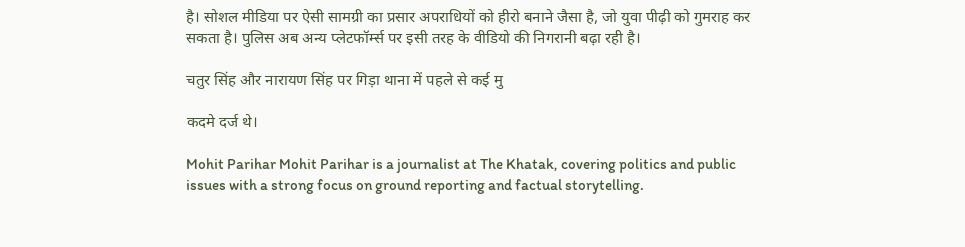है। सोशल मीडिया पर ऐसी सामग्री का प्रसार अपराधियों को हीरो बनाने जैसा है, जो युवा पीढ़ी को गुमराह कर सकता है। पुलिस अब अन्य प्लेटफॉर्म्स पर इसी तरह के वीडियो की निगरानी बढ़ा रही है।

चतुर सिंह और नारायण सिंह पर गिड़ा थाना में पहले से कई मु

कदमे दर्ज थे।

Mohit Parihar Mohit Parihar is a journalist at The Khatak, covering politics and public issues with a strong focus on ground reporting and factual storytelling.